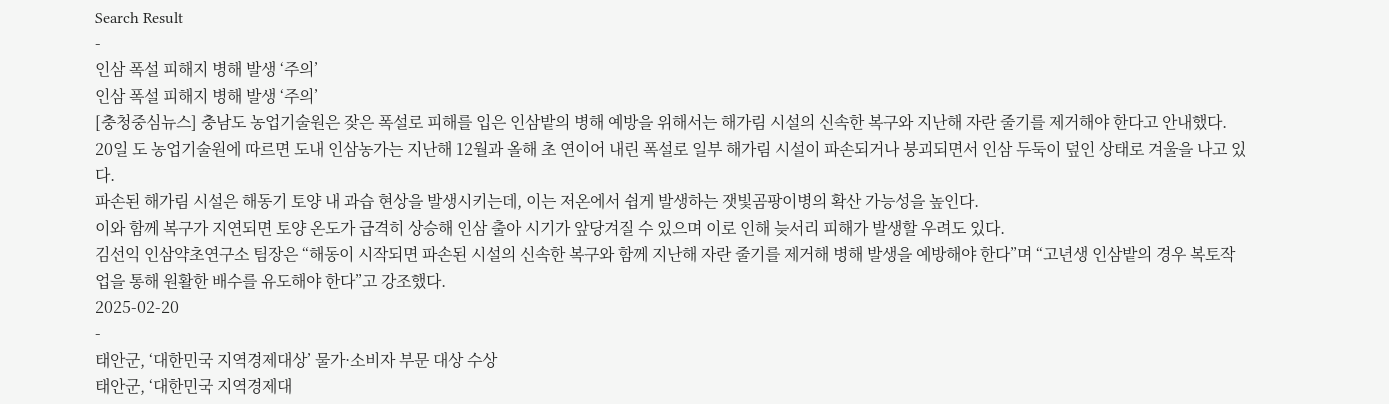Search Result
-
인삼 폭설 피해지 병해 발생 ‘주의’
인삼 폭설 피해지 병해 발생 ‘주의’
[충청중심뉴스] 충남도 농업기술원은 잦은 폭설로 피해를 입은 인삼밭의 병해 예방을 위해서는 해가림 시설의 신속한 복구와 지난해 자란 줄기를 제거해야 한다고 안내했다.
20일 도 농업기술원에 따르면 도내 인삼농가는 지난해 12월과 올해 초 연이어 내린 폭설로 일부 해가림 시설이 파손되거나 붕괴되면서 인삼 두둑이 덮인 상태로 겨울을 나고 있다.
파손된 해가림 시설은 해동기 토양 내 과습 현상을 발생시키는데, 이는 저온에서 쉽게 발생하는 잿빛곰팡이병의 확산 가능성을 높인다.
이와 함께 복구가 지연되면 토양 온도가 급격히 상승해 인삼 출아 시기가 앞당겨질 수 있으며 이로 인해 늦서리 피해가 발생할 우려도 있다.
김선익 인삼약초연구소 팀장은 “해동이 시작되면 파손된 시설의 신속한 복구와 함께 지난해 자란 줄기를 제거해 병해 발생을 예방해야 한다”며 “고년생 인삼밭의 경우 복토작업을 통해 원활한 배수를 유도해야 한다”고 강조했다.
2025-02-20
-
태안군, ‘대한민국 지역경제대상’ 물가·소비자 부문 대상 수상
태안군, ‘대한민국 지역경제대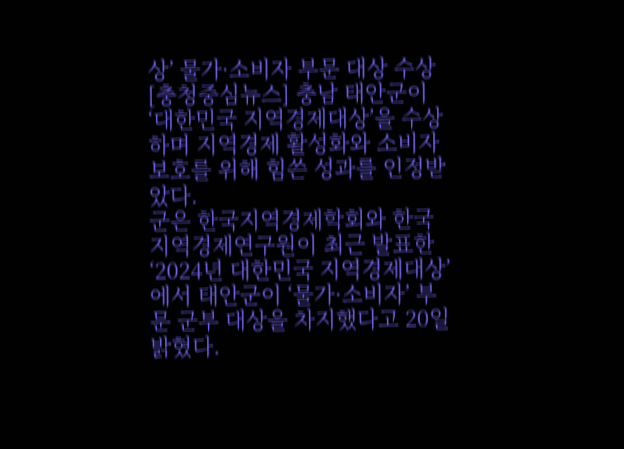상’ 물가·소비자 부문 대상 수상
[충청중심뉴스] 충남 태안군이 ‘대한민국 지역경제대상’을 수상하며 지역경제 활성화와 소비자 보호를 위해 힘쓴 성과를 인정받았다.
군은 한국지역경제학회와 한국지역경제연구원이 최근 발표한 ‘2024년 대한민국 지역경제대상’에서 태안군이 ‘물가·소비자’ 부문 군부 대상을 차지했다고 20일 밝혔다.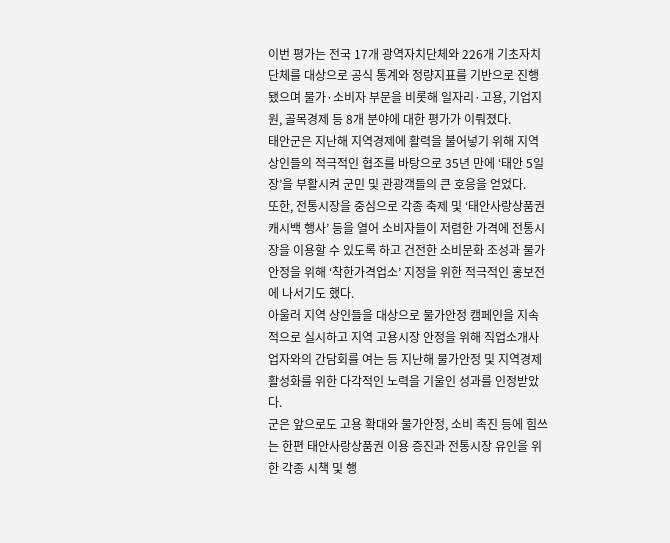이번 평가는 전국 17개 광역자치단체와 226개 기초자치단체를 대상으로 공식 통계와 정량지표를 기반으로 진행됐으며 물가·소비자 부문을 비롯해 일자리·고용, 기업지원, 골목경제 등 8개 분야에 대한 평가가 이뤄졌다.
태안군은 지난해 지역경제에 활력을 불어넣기 위해 지역 상인들의 적극적인 협조를 바탕으로 35년 만에 ‘태안 5일장’을 부활시켜 군민 및 관광객들의 큰 호응을 얻었다.
또한, 전통시장을 중심으로 각종 축제 및 ‘태안사랑상품권 캐시백 행사’ 등을 열어 소비자들이 저렴한 가격에 전통시장을 이용할 수 있도록 하고 건전한 소비문화 조성과 물가 안정을 위해 ‘착한가격업소’ 지정을 위한 적극적인 홍보전에 나서기도 했다.
아울러 지역 상인들을 대상으로 물가안정 캠페인을 지속적으로 실시하고 지역 고용시장 안정을 위해 직업소개사업자와의 간담회를 여는 등 지난해 물가안정 및 지역경제 활성화를 위한 다각적인 노력을 기울인 성과를 인정받았다.
군은 앞으로도 고용 확대와 물가안정, 소비 촉진 등에 힘쓰는 한편 태안사랑상품권 이용 증진과 전통시장 유인을 위한 각종 시책 및 행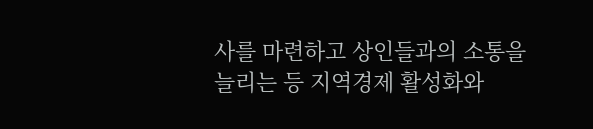사를 마련하고 상인들과의 소통을 늘리는 등 지역경제 활성화와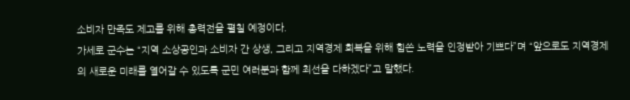소비자 만족도 제고를 위해 총력전을 펼칠 예정이다.
가세로 군수는 “지역 소상공인과 소비자 간 상생, 그리고 지역경제 회복을 위해 힘쓴 노력을 인정받아 기쁘다”며 “앞으로도 지역경제의 새로운 미래를 열어갈 수 있도록 군민 여러분과 함께 최선을 다하겠다”고 말했다.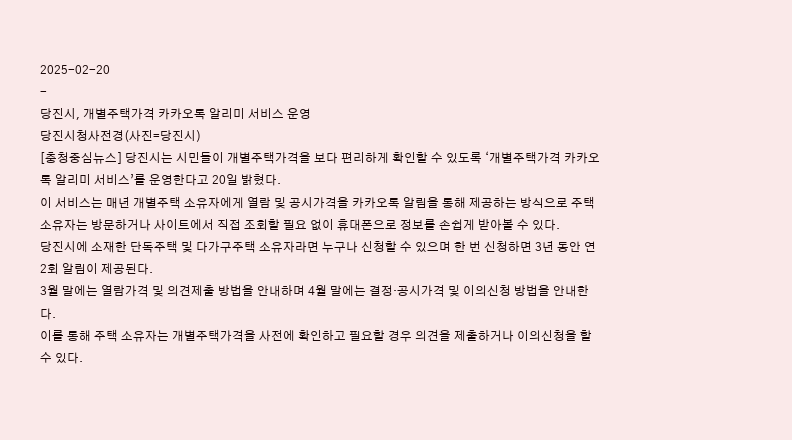2025-02-20
-
당진시, 개별주택가격 카카오톡 알리미 서비스 운영
당진시청사전경(사진=당진시)
[충청중심뉴스] 당진시는 시민들이 개별주택가격을 보다 편리하게 확인할 수 있도록 ‘개별주택가격 카카오톡 알리미 서비스’를 운영한다고 20일 밝혔다.
이 서비스는 매년 개별주택 소유자에게 열람 및 공시가격을 카카오톡 알림을 통해 제공하는 방식으로 주택 소유자는 방문하거나 사이트에서 직접 조회할 필요 없이 휴대폰으로 정보를 손쉽게 받아볼 수 있다.
당진시에 소재한 단독주택 및 다가구주택 소유자라면 누구나 신청할 수 있으며 한 번 신청하면 3년 동안 연 2회 알림이 제공된다.
3월 말에는 열람가격 및 의견제출 방법을 안내하며 4월 말에는 결정·공시가격 및 이의신청 방법을 안내한다.
이를 통해 주택 소유자는 개별주택가격을 사전에 확인하고 필요할 경우 의견을 제출하거나 이의신청을 할 수 있다.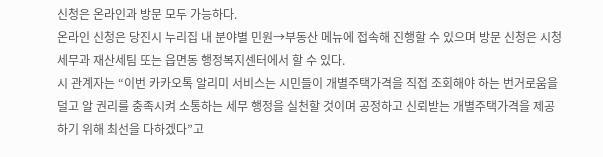신청은 온라인과 방문 모두 가능하다.
온라인 신청은 당진시 누리집 내 분야별 민원→부동산 메뉴에 접속해 진행할 수 있으며 방문 신청은 시청 세무과 재산세팀 또는 읍면동 행정복지센터에서 할 수 있다.
시 관계자는 “이번 카카오톡 알리미 서비스는 시민들이 개별주택가격을 직접 조회해야 하는 번거로움을 덜고 알 권리를 충족시켜 소통하는 세무 행정을 실천할 것이며 공정하고 신뢰받는 개별주택가격을 제공하기 위해 최선을 다하겠다”고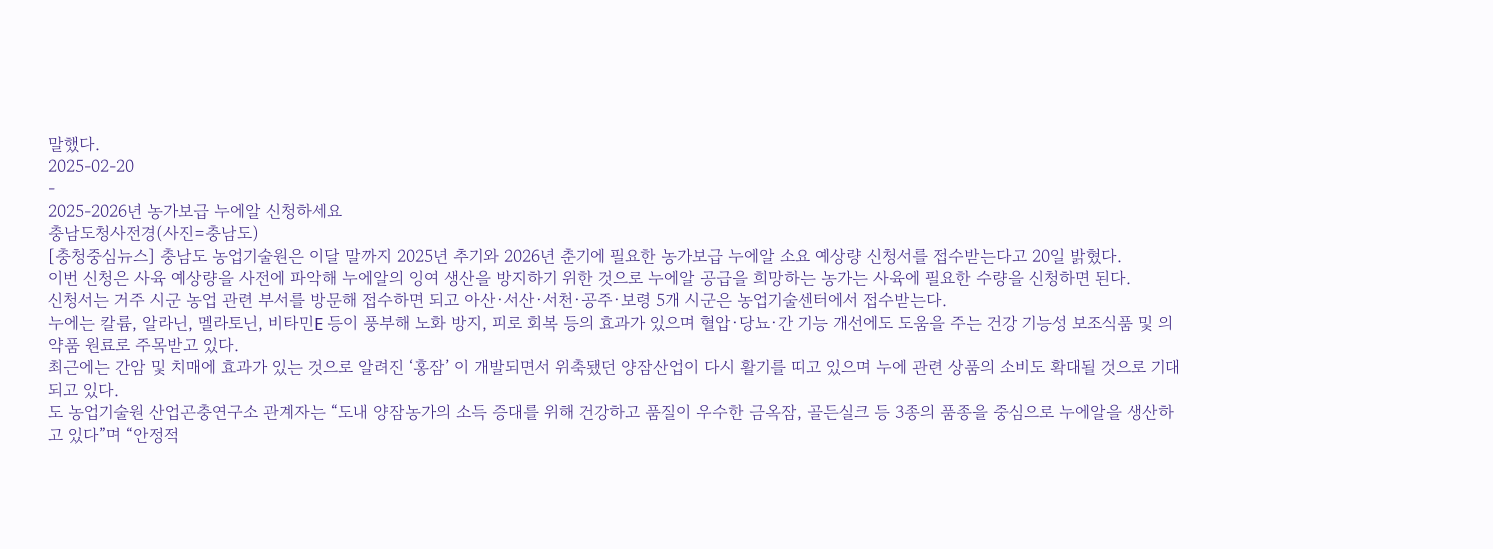말했다.
2025-02-20
-
2025-2026년 농가보급 누에알 신청하세요
충남도청사전경(사진=충남도)
[충청중심뉴스] 충남도 농업기술원은 이달 말까지 2025년 추기와 2026년 춘기에 필요한 농가보급 누에알 소요 예상량 신청서를 접수받는다고 20일 밝혔다.
이번 신청은 사육 예상량을 사전에 파악해 누에알의 잉여 생산을 방지하기 위한 것으로 누에알 공급을 희망하는 농가는 사육에 필요한 수량을 신청하면 된다.
신청서는 거주 시군 농업 관련 부서를 방문해 접수하면 되고 아산·서산·서천·공주·보령 5개 시군은 농업기술센터에서 접수받는다.
누에는 칼륨, 알라닌, 멜라토닌, 비타민E 등이 풍부해 노화 방지, 피로 회복 등의 효과가 있으며 혈압·당뇨·간 기능 개선에도 도움을 주는 건강 기능성 보조식품 및 의약품 원료로 주목받고 있다.
최근에는 간암 및 치매에 효과가 있는 것으로 알려진 ‘홍잠’ 이 개발되면서 위축됐던 양잠산업이 다시 활기를 띠고 있으며 누에 관련 상품의 소비도 확대될 것으로 기대되고 있다.
도 농업기술원 산업곤충연구소 관계자는 “도내 양잠농가의 소득 증대를 위해 건강하고 품질이 우수한 금옥잠, 골든실크 등 3종의 품종을 중심으로 누에알을 생산하고 있다”며 “안정적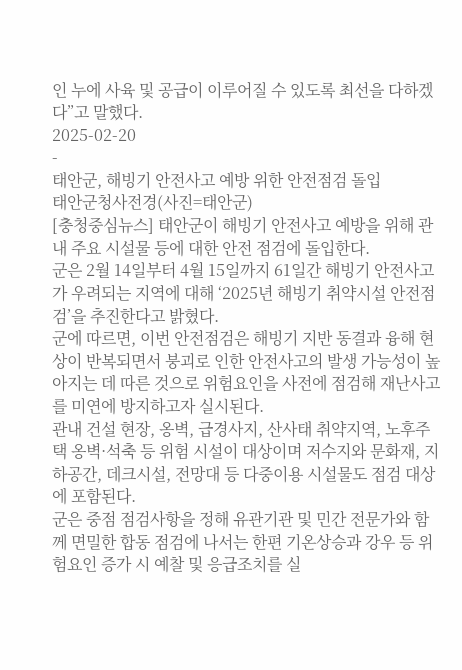인 누에 사육 및 공급이 이루어질 수 있도록 최선을 다하겠다”고 말했다.
2025-02-20
-
태안군, 해빙기 안전사고 예방 위한 안전점검 돌입
태안군청사전경(사진=태안군)
[충청중심뉴스] 태안군이 해빙기 안전사고 예방을 위해 관내 주요 시설물 등에 대한 안전 점검에 돌입한다.
군은 2월 14일부터 4월 15일까지 61일간 해빙기 안전사고가 우려되는 지역에 대해 ‘2025년 해빙기 취약시설 안전점검’을 추진한다고 밝혔다.
군에 따르면, 이번 안전점검은 해빙기 지반 동결과 융해 현상이 반복되면서 붕괴로 인한 안전사고의 발생 가능성이 높아지는 데 따른 것으로 위험요인을 사전에 점검해 재난사고를 미연에 방지하고자 실시된다.
관내 건설 현장, 옹벽, 급경사지, 산사태 취약지역, 노후주택 옹벽·석축 등 위험 시설이 대상이며 저수지와 문화재, 지하공간, 데크시설, 전망대 등 다중이용 시설물도 점검 대상에 포함된다.
군은 중점 점검사항을 정해 유관기관 및 민간 전문가와 함께 면밀한 합동 점검에 나서는 한편 기온상승과 강우 등 위험요인 증가 시 예찰 및 응급조치를 실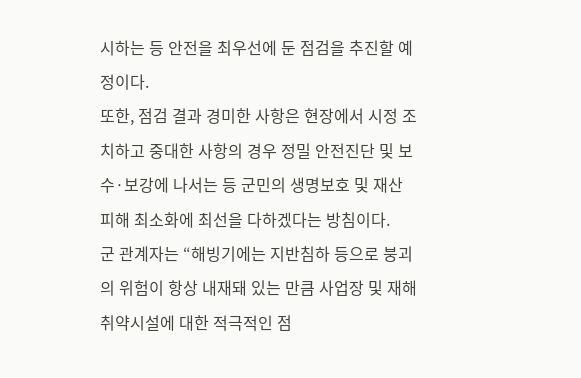시하는 등 안전을 최우선에 둔 점검을 추진할 예정이다.
또한, 점검 결과 경미한 사항은 현장에서 시정 조치하고 중대한 사항의 경우 정밀 안전진단 및 보수·보강에 나서는 등 군민의 생명보호 및 재산 피해 최소화에 최선을 다하겠다는 방침이다.
군 관계자는 “해빙기에는 지반침하 등으로 붕괴의 위험이 항상 내재돼 있는 만큼 사업장 및 재해취약시설에 대한 적극적인 점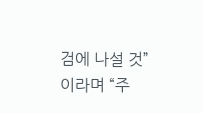검에 나설 것”이라며 “주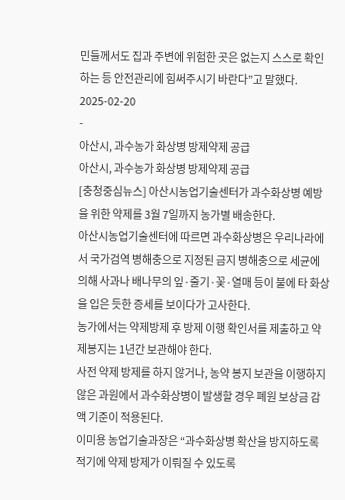민들께서도 집과 주변에 위험한 곳은 없는지 스스로 확인하는 등 안전관리에 힘써주시기 바란다”고 말했다.
2025-02-20
-
아산시, 과수농가 화상병 방제약제 공급
아산시, 과수농가 화상병 방제약제 공급
[충청중심뉴스] 아산시농업기술센터가 과수화상병 예방을 위한 약제를 3월 7일까지 농가별 배송한다.
아산시농업기술센터에 따르면 과수화상병은 우리나라에서 국가검역 병해충으로 지정된 금지 병해충으로 세균에 의해 사과나 배나무의 잎·줄기·꽃·열매 등이 불에 타 화상을 입은 듯한 증세를 보이다가 고사한다.
농가에서는 약제방제 후 방제 이행 확인서를 제출하고 약제봉지는 1년간 보관해야 한다.
사전 약제 방제를 하지 않거나, 농약 봉지 보관을 이행하지 않은 과원에서 과수화상병이 발생할 경우 폐원 보상금 감액 기준이 적용된다.
이미용 농업기술과장은 “과수화상병 확산을 방지하도록 적기에 약제 방제가 이뤄질 수 있도록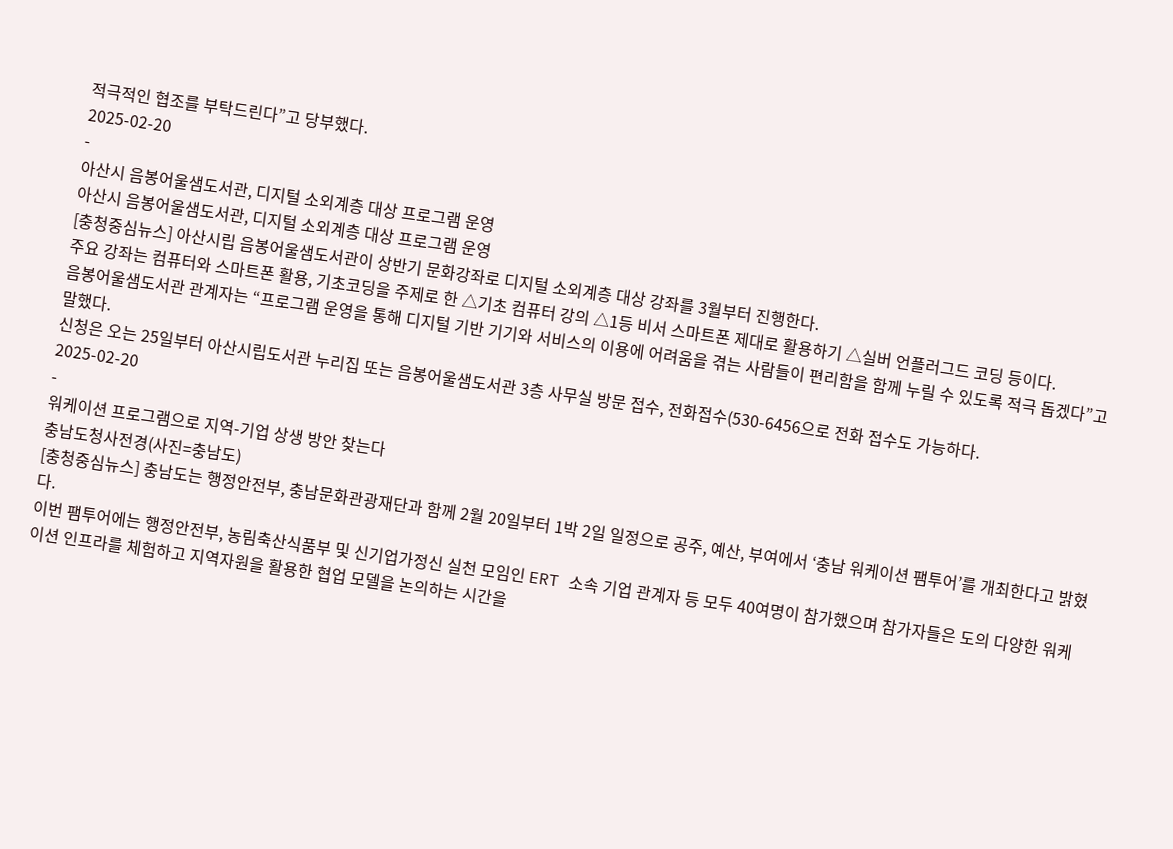적극적인 협조를 부탁드린다”고 당부했다.
2025-02-20
-
아산시 음봉어울샘도서관, 디지털 소외계층 대상 프로그램 운영
아산시 음봉어울샘도서관, 디지털 소외계층 대상 프로그램 운영
[충청중심뉴스] 아산시립 음봉어울샘도서관이 상반기 문화강좌로 디지털 소외계층 대상 강좌를 3월부터 진행한다.
주요 강좌는 컴퓨터와 스마트폰 활용, 기초코딩을 주제로 한 △기초 컴퓨터 강의 △1등 비서 스마트폰 제대로 활용하기 △실버 언플러그드 코딩 등이다.
음봉어울샘도서관 관계자는 “프로그램 운영을 통해 디지털 기반 기기와 서비스의 이용에 어려움을 겪는 사람들이 편리함을 함께 누릴 수 있도록 적극 돕겠다”고 말했다.
신청은 오는 25일부터 아산시립도서관 누리집 또는 음봉어울샘도서관 3층 사무실 방문 접수, 전화접수(530-6456으로 전화 접수도 가능하다.
2025-02-20
-
워케이션 프로그램으로 지역-기업 상생 방안 찾는다
충남도청사전경(사진=충남도)
[충청중심뉴스] 충남도는 행정안전부, 충남문화관광재단과 함께 2월 20일부터 1박 2일 일정으로 공주, 예산, 부여에서 ‘충남 워케이션 팸투어’를 개최한다고 밝혔다.
이번 팸투어에는 행정안전부, 농림축산식품부 및 신기업가정신 실천 모임인 ERT 소속 기업 관계자 등 모두 40여명이 참가했으며 참가자들은 도의 다양한 워케이션 인프라를 체험하고 지역자원을 활용한 협업 모델을 논의하는 시간을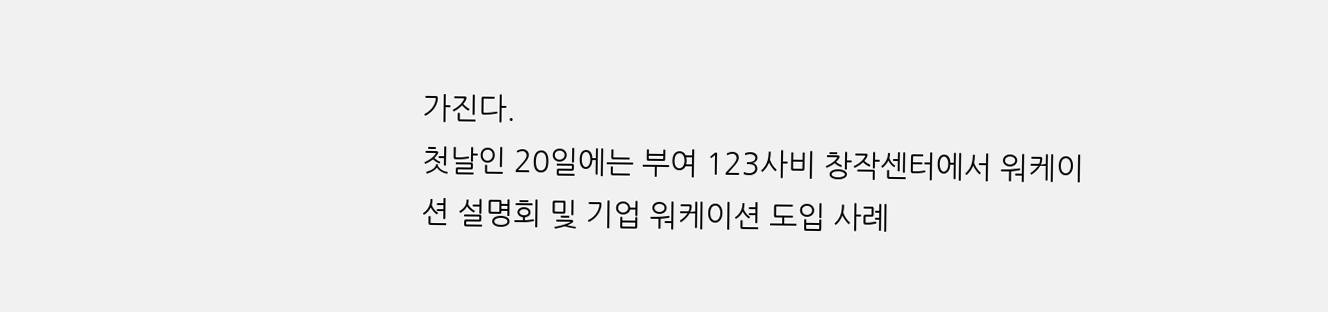가진다.
첫날인 20일에는 부여 123사비 창작센터에서 워케이션 설명회 및 기업 워케이션 도입 사례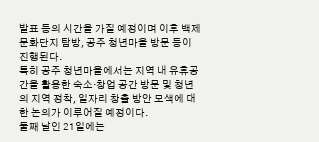발표 등의 시간을 가질 예정이며 이후 백제문화단지 탐방, 공주 청년마을 방문 등이 진행된다.
특히 공주 청년마을에서는 지역 내 유휴공간을 활용한 숙소·창업 공간 방문 및 청년의 지역 정착, 일자리 창출 방안 모색에 대한 논의가 이루어질 예정이다.
둘째 날인 21일에는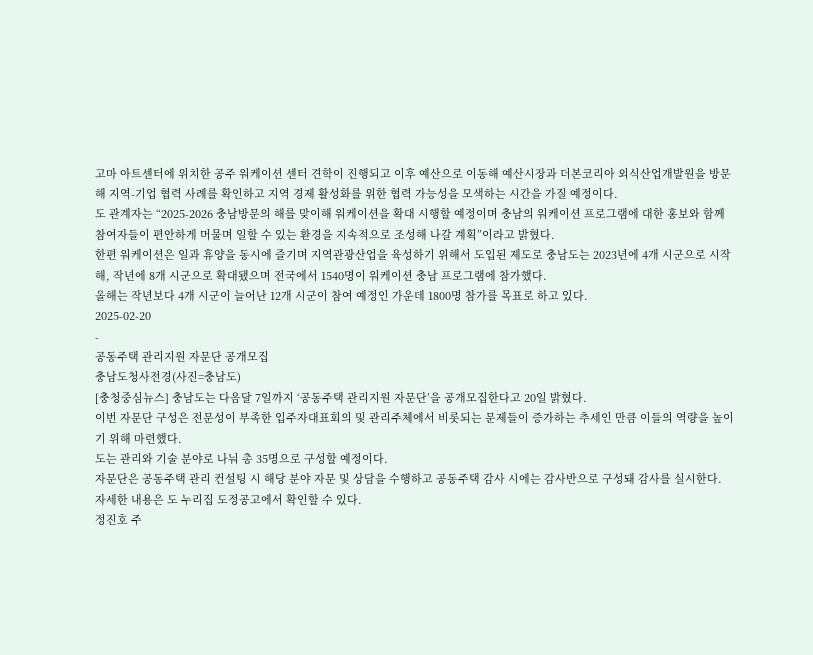고마 아트센터에 위치한 공주 워케이션 센터 견학이 진행되고 이후 예산으로 이동해 예산시장과 더본코리아 외식산업개발원을 방문해 지역-기업 협력 사례를 확인하고 지역 경제 활성화를 위한 협력 가능성을 모색하는 시간을 가질 예정이다.
도 관계자는 “2025-2026 충남방문의 해를 맞이해 워케이션을 확대 시행할 예정이며 충남의 워케이션 프로그램에 대한 홍보와 함께 참여자들이 편안하게 머물며 일할 수 있는 환경을 지속적으로 조성해 나갈 계획”이라고 밝혔다.
한편 워케이션은 일과 휴양을 동시에 즐기며 지역관광산업을 육성하기 위해서 도입된 제도로 충남도는 2023년에 4개 시군으로 시작해, 작년에 8개 시군으로 확대됐으며 전국에서 1540명이 워케이션 충남 프로그램에 참가했다.
올해는 작년보다 4개 시군이 늘어난 12개 시군이 참여 예정인 가운데 1800명 참가를 목표로 하고 있다.
2025-02-20
-
공동주택 관리지원 자문단 공개모집
충남도청사전경(사진=충남도)
[충청중심뉴스] 충남도는 다음달 7일까지 ‘공동주택 관리지원 자문단’을 공개모집한다고 20일 밝혔다.
이번 자문단 구성은 전문성이 부족한 입주자대표회의 및 관리주체에서 비롯되는 문제들이 증가하는 추세인 만큼 이들의 역량을 높이기 위해 마련했다.
도는 관리와 기술 분야로 나눠 총 35명으로 구성할 예정이다.
자문단은 공동주택 관리 컨설팅 시 해당 분야 자문 및 상담을 수행하고 공동주택 감사 시에는 감사반으로 구성돼 감사를 실시한다.
자세한 내용은 도 누리집 도정공고에서 확인할 수 있다.
정진호 주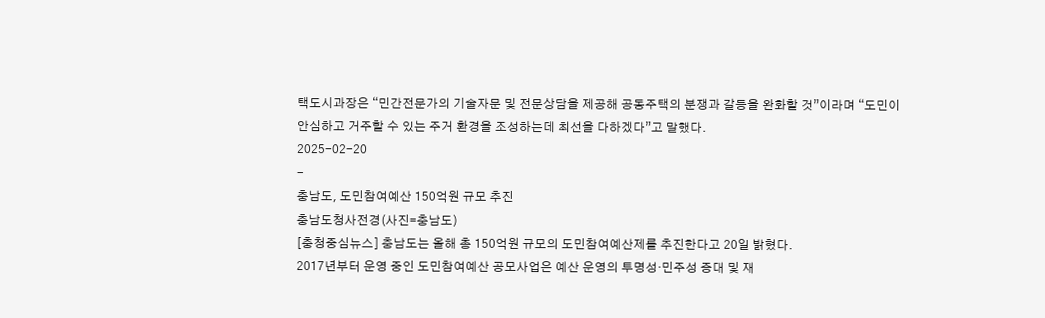택도시과장은 “민간전문가의 기술자문 및 전문상담을 제공해 공동주택의 분쟁과 갈등을 완화할 것”이라며 “도민이 안심하고 거주할 수 있는 주거 환경을 조성하는데 최선을 다하겠다”고 말했다.
2025-02-20
-
충남도, 도민참여예산 150억원 규모 추진
충남도청사전경(사진=충남도)
[충청중심뉴스] 충남도는 올해 총 150억원 규모의 도민참여예산제를 추진한다고 20일 밝혔다.
2017년부터 운영 중인 도민참여예산 공모사업은 예산 운영의 투명성·민주성 증대 및 재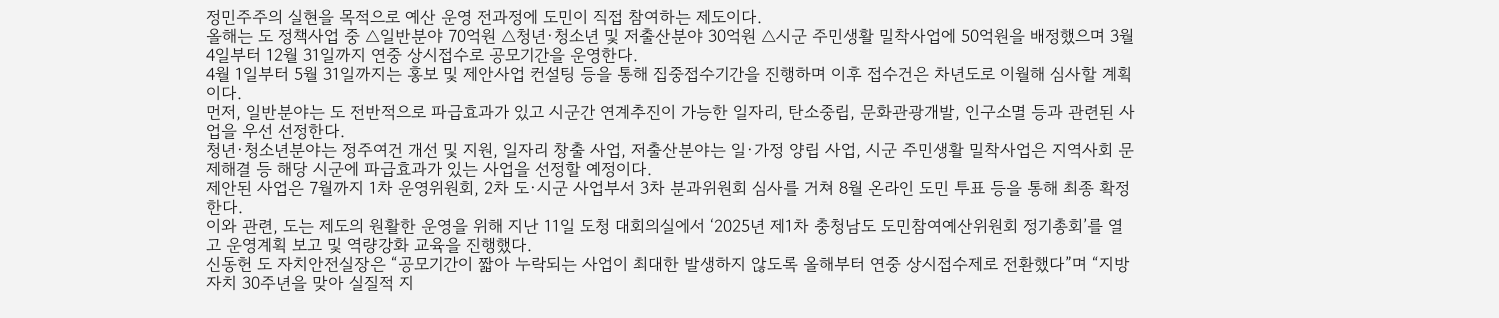정민주주의 실현을 목적으로 예산 운영 전과정에 도민이 직접 참여하는 제도이다.
올해는 도 정책사업 중 △일반분야 70억원 △청년·청소년 및 저출산분야 30억원 △시군 주민생활 밀착사업에 50억원을 배정했으며 3월 4일부터 12월 31일까지 연중 상시접수로 공모기간을 운영한다.
4월 1일부터 5월 31일까지는 홍보 및 제안사업 컨설팅 등을 통해 집중접수기간을 진행하며 이후 접수건은 차년도로 이월해 심사할 계획이다.
먼저, 일반분야는 도 전반적으로 파급효과가 있고 시군간 연계추진이 가능한 일자리, 탄소중립, 문화관광개발, 인구소멸 등과 관련된 사업을 우선 선정한다.
청년·청소년분야는 정주여건 개선 및 지원, 일자리 창출 사업, 저출산분야는 일·가정 양립 사업, 시군 주민생활 밀착사업은 지역사회 문제해결 등 해당 시군에 파급효과가 있는 사업을 선정할 예정이다.
제안된 사업은 7월까지 1차 운영위원회, 2차 도·시군 사업부서 3차 분과위원회 심사를 거쳐 8월 온라인 도민 투표 등을 통해 최종 확정한다.
이와 관련, 도는 제도의 원활한 운영을 위해 지난 11일 도청 대회의실에서 ‘2025년 제1차 충청남도 도민참여예산위원회 정기총회’를 열고 운영계획 보고 및 역량강화 교육을 진행했다.
신동헌 도 자치안전실장은 “공모기간이 짧아 누락되는 사업이 최대한 발생하지 않도록 올해부터 연중 상시접수제로 전환했다”며 “지방자치 30주년을 맞아 실질적 지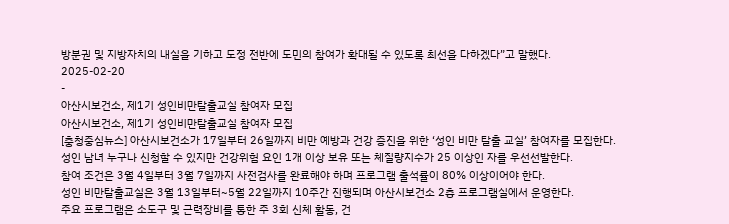방분권 및 지방자치의 내실을 기하고 도정 전반에 도민의 참여가 확대될 수 있도록 최선을 다하겠다”고 말했다.
2025-02-20
-
아산시보건소, 제1기 성인비만탈출교실 참여자 모집
아산시보건소, 제1기 성인비만탈출교실 참여자 모집
[충청중심뉴스] 아산시보건소가 17일부터 26일까지 비만 예방과 건강 증진을 위한 ‘성인 비만 탈출 교실’ 참여자를 모집한다.
성인 남녀 누구나 신청할 수 있지만 건강위험 요인 1개 이상 보유 또는 체질량지수가 25 이상인 자를 우선선발한다.
참여 조건은 3월 4일부터 3월 7일까지 사전검사를 완료해야 하며 프로그램 출석률이 80% 이상이어야 한다.
성인 비만탈출교실은 3월 13일부터~5월 22일까지 10주간 진행되며 아산시보건소 2층 프로그램실에서 운영한다.
주요 프로그램은 소도구 및 근력장비를 통한 주 3회 신체 활동, 건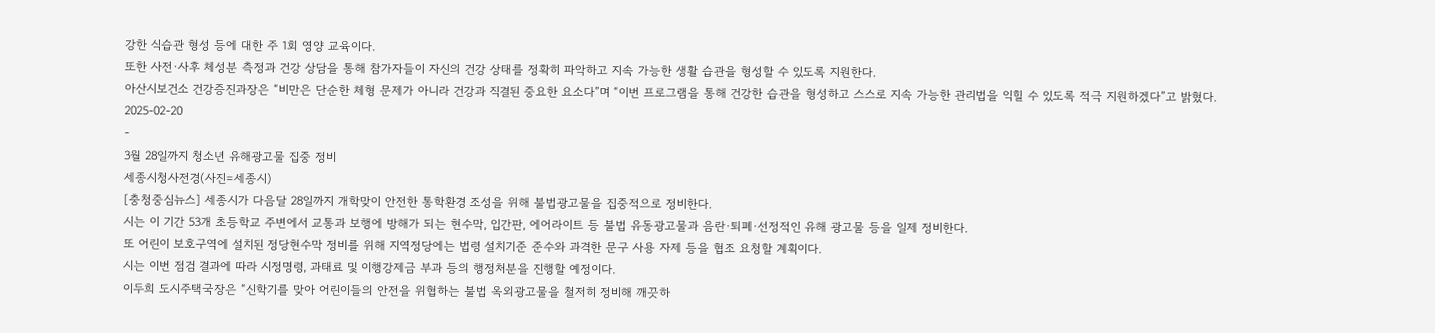강한 식습관 형성 등에 대한 주 1회 영양 교육이다.
또한 사전·사후 체성분 측정과 건강 상담을 통해 참가자들이 자신의 건강 상태를 정확히 파악하고 지속 가능한 생활 습관을 형성할 수 있도록 지원한다.
아산시보건소 건강증진과장은 “비만은 단순한 체형 문제가 아니라 건강과 직결된 중요한 요소다”며 “이번 프로그램을 통해 건강한 습관을 형성하고 스스로 지속 가능한 관리법을 익힐 수 있도록 적극 지원하겠다”고 밝혔다.
2025-02-20
-
3월 28일까지 청소년 유해광고물 집중 정비
세종시청사전경(사진=세종시)
[충청중심뉴스] 세종시가 다음달 28일까지 개학맞이 안전한 통학환경 조성을 위해 불법광고물을 집중적으로 정비한다.
시는 이 기간 53개 초등학교 주변에서 교통과 보행에 방해가 되는 현수막, 입간판, 에어라이트 등 불법 유동광고물과 음란·퇴폐·선정적인 유해 광고물 등을 일제 정비한다.
또 어린이 보호구역에 설치된 정당현수막 정비를 위해 지역정당에는 법령 설치기준 준수와 과격한 문구 사용 자제 등을 협조 요청할 계획이다.
시는 이번 점검 결과에 따라 시정명령, 과태료 및 이행강제금 부과 등의 행정처분을 진행할 예정이다.
이두희 도시주택국장은 “신학기를 맞아 어린이들의 안전을 위협하는 불법 옥외광고물을 철저히 정비해 깨끗하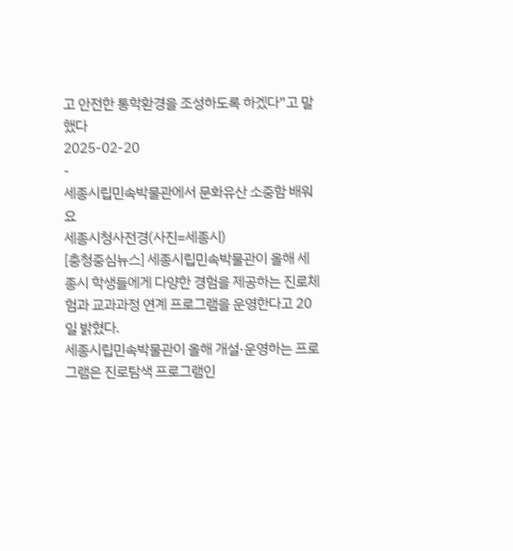고 안전한 통학환경을 조성하도록 하겠다”고 말했다
2025-02-20
-
세종시립민속박물관에서 문화유산 소중함 배워요
세종시청사전경(사진=세종시)
[충청중심뉴스] 세종시립민속박물관이 올해 세종시 학생들에게 다양한 경험을 제공하는 진로체험과 교과과정 연계 프로그램을 운영한다고 20일 밝혔다.
세종시립민속박물관이 올해 개설·운영하는 프로그램은 진로탐색 프로그램인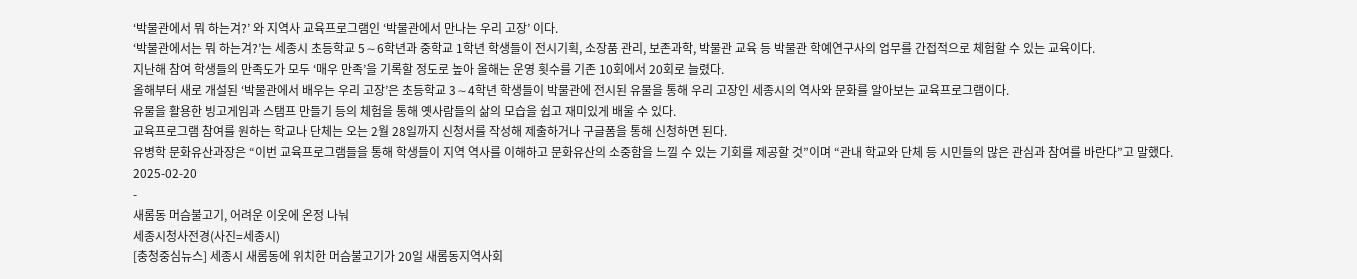‘박물관에서 뭐 하는겨?’ 와 지역사 교육프로그램인 ‘박물관에서 만나는 우리 고장’ 이다.
‘박물관에서는 뭐 하는겨?’는 세종시 초등학교 5∼6학년과 중학교 1학년 학생들이 전시기획, 소장품 관리, 보존과학, 박물관 교육 등 박물관 학예연구사의 업무를 간접적으로 체험할 수 있는 교육이다.
지난해 참여 학생들의 만족도가 모두 ‘매우 만족’을 기록할 정도로 높아 올해는 운영 횟수를 기존 10회에서 20회로 늘렸다.
올해부터 새로 개설된 ‘박물관에서 배우는 우리 고장’은 초등학교 3∼4학년 학생들이 박물관에 전시된 유물을 통해 우리 고장인 세종시의 역사와 문화를 알아보는 교육프로그램이다.
유물을 활용한 빙고게임과 스탬프 만들기 등의 체험을 통해 옛사람들의 삶의 모습을 쉽고 재미있게 배울 수 있다.
교육프로그램 참여를 원하는 학교나 단체는 오는 2월 28일까지 신청서를 작성해 제출하거나 구글폼을 통해 신청하면 된다.
유병학 문화유산과장은 “이번 교육프로그램들을 통해 학생들이 지역 역사를 이해하고 문화유산의 소중함을 느낄 수 있는 기회를 제공할 것”이며 “관내 학교와 단체 등 시민들의 많은 관심과 참여를 바란다”고 말했다.
2025-02-20
-
새롬동 머슴불고기, 어려운 이웃에 온정 나눠
세종시청사전경(사진=세종시)
[충청중심뉴스] 세종시 새롬동에 위치한 머슴불고기가 20일 새롬동지역사회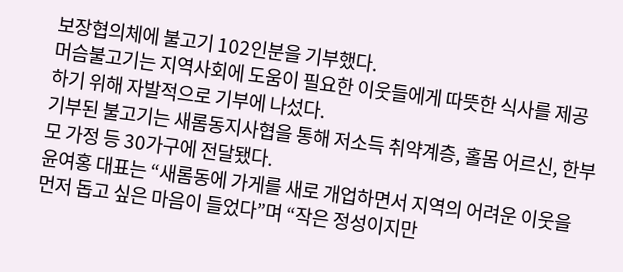보장협의체에 불고기 102인분을 기부했다.
머슴불고기는 지역사회에 도움이 필요한 이웃들에게 따뜻한 식사를 제공하기 위해 자발적으로 기부에 나섰다.
기부된 불고기는 새롬동지사협을 통해 저소득 취약계층, 홀몸 어르신, 한부모 가정 등 30가구에 전달됐다.
윤여홍 대표는 “새롬동에 가게를 새로 개업하면서 지역의 어려운 이웃을 먼저 돕고 싶은 마음이 들었다”며 “작은 정성이지만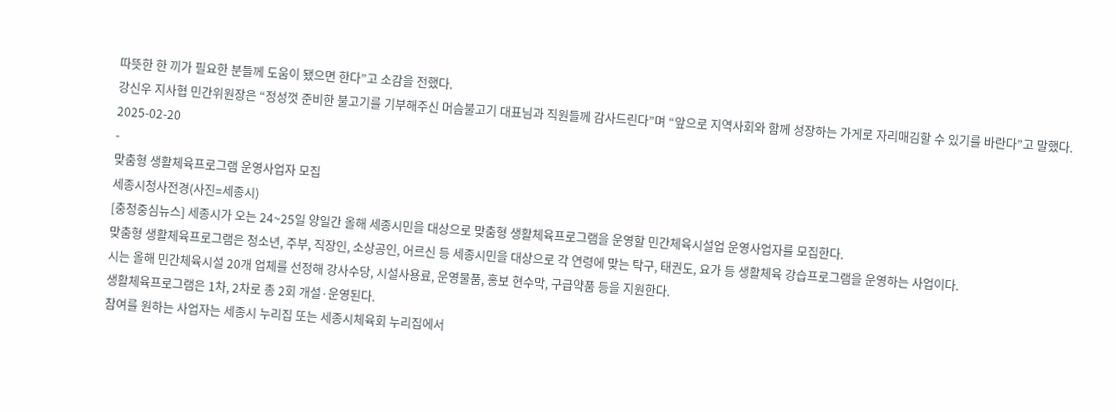따뜻한 한 끼가 필요한 분들께 도움이 됐으면 한다”고 소감을 전했다.
강신우 지사협 민간위원장은 “정성껏 준비한 불고기를 기부해주신 머슴불고기 대표님과 직원들께 감사드린다”며 “앞으로 지역사회와 함께 성장하는 가게로 자리매김할 수 있기를 바란다”고 말했다.
2025-02-20
-
맞춤형 생활체육프로그램 운영사업자 모집
세종시청사전경(사진=세종시)
[충청중심뉴스] 세종시가 오는 24~25일 양일간 올해 세종시민을 대상으로 맞춤형 생활체육프로그램을 운영할 민간체육시설업 운영사업자를 모집한다.
맞춤형 생활체육프로그램은 청소년, 주부, 직장인, 소상공인, 어르신 등 세종시민을 대상으로 각 연령에 맞는 탁구, 태권도, 요가 등 생활체육 강습프로그램을 운영하는 사업이다.
시는 올해 민간체육시설 20개 업체를 선정해 강사수당, 시설사용료, 운영물품, 홍보 현수막, 구급약품 등을 지원한다.
생활체육프로그램은 1차, 2차로 총 2회 개설·운영된다.
참여를 원하는 사업자는 세종시 누리집 또는 세종시체육회 누리집에서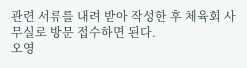관련 서류를 내려 받아 작성한 후 체육회 사무실로 방문 접수하면 된다.
오영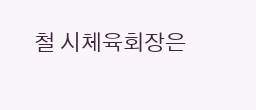철 시체육회장은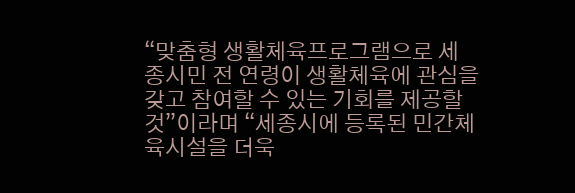“맞춤형 생활체육프로그램으로 세종시민 전 연령이 생활체육에 관심을 갖고 참여할 수 있는 기회를 제공할 것”이라며 “세종시에 등록된 민간체육시설을 더욱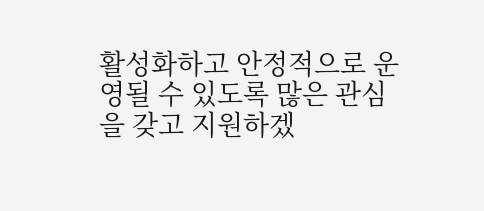활성화하고 안정적으로 운영될 수 있도록 많은 관심을 갖고 지원하겠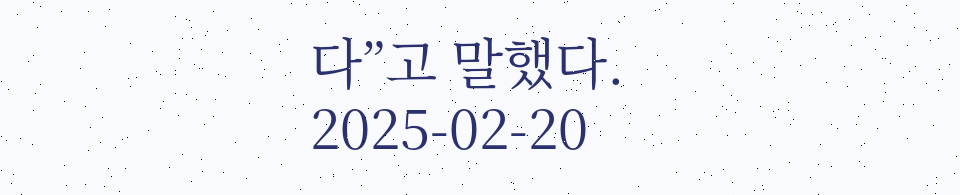다”고 말했다.
2025-02-20